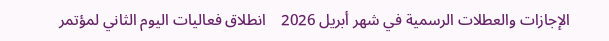الإجازات والعطلات الرسمية في شهر أبريل 2026    انطلاق فعاليات اليوم الثاني لمؤتمر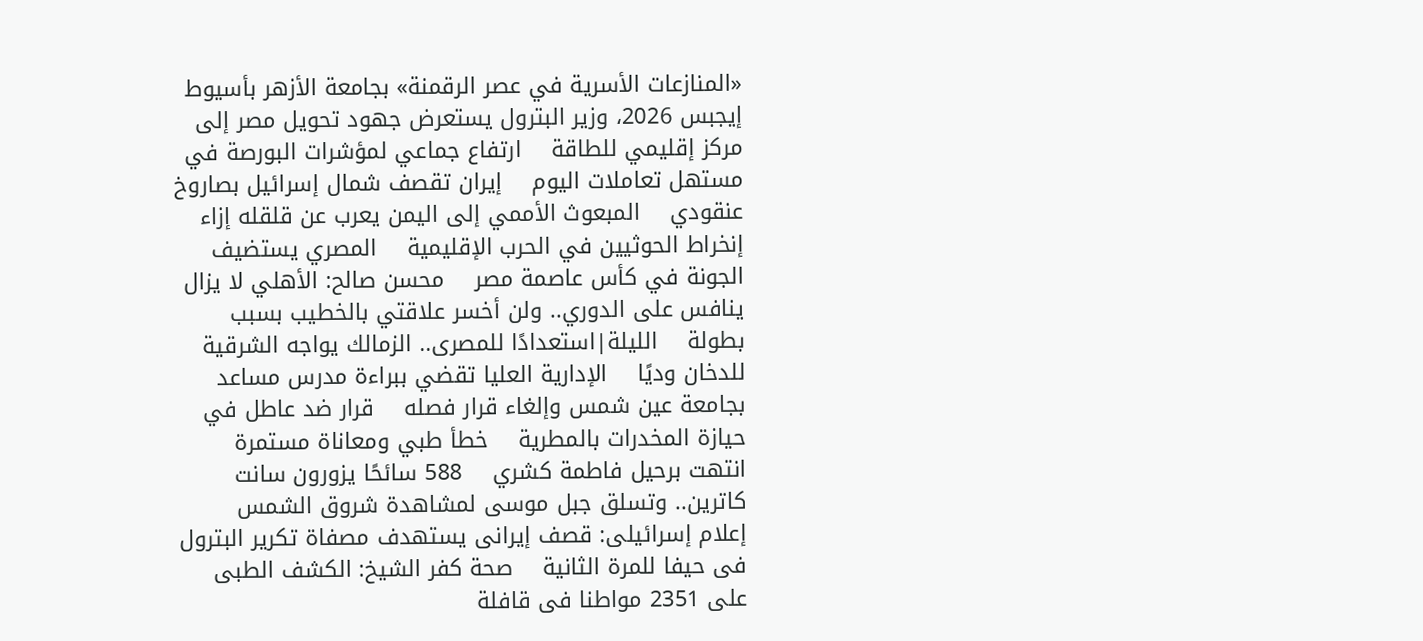«المنازعات الأسرية في عصر الرقمنة» بجامعة الأزهر بأسيوط    إيجبس 2026، وزير البترول يستعرض جهود تحويل مصر إلى مركز إقليمي للطاقة    ارتفاع جماعي لمؤشرات البورصة في مستهل تعاملات اليوم    إيران تقصف شمال إسرائيل بصاروخ عنقودي    المبعوث الأممي إلى اليمن يعرب عن قلقله إزاء إنخراط الحوثيين في الحرب الإقليمية    المصري يستضيف الجونة في كأس عاصمة مصر    محسن صالح: الأهلي لا يزال ينافس على الدوري.. ولن أخسر علاقتي بالخطيب بسبب بطولة    الليلة|استعدادًا للمصرى.. الزمالك يواجه الشرقية للدخان وديًا    الإدارية العليا تقضي ببراءة مدرس مساعد بجامعة عين شمس وإلغاء قرار فصله    قرار ضد عاطل في حيازة المخدرات بالمطرية    خطأ طبي ومعاناة مستمرة انتهت برحيل فاطمة كشري    588 سائحًا يزورون سانت كاترين.. وتسلق جبل موسى لمشاهدة شروق الشمس    إعلام إسرائيلى: قصف إيرانى يستهدف مصفاة تكرير البترول فى حيفا للمرة الثانية    صحة كفر الشيخ: الكشف الطبى على 2351 مواطنا فى قافلة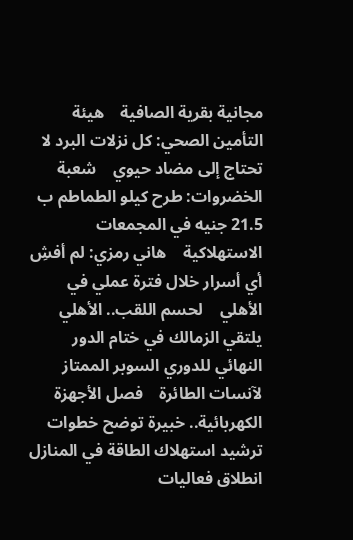مجانية بقرية الصافية    هيئة التأمين الصحي: كل نزلات البرد لا تحتاج إلى مضاد حيوي    شعبة الخضروات: طرح كيلو الطماطم ب 21.5 جنيه في المجمعات الاستهلاكية    هاني رمزي: لم أفشِ أي أسرار خلال فترة عملي في الأهلي    لحسم اللقب.. الأهلي يلتقي الزمالك في ختام الدور النهائي للدوري السوبر الممتاز لآنسات الطائرة    فصل الأجهزة الكهربائية.. خبيرة توضح خطوات ترشيد استهلاك الطاقة في المنازل    انطلاق فعاليات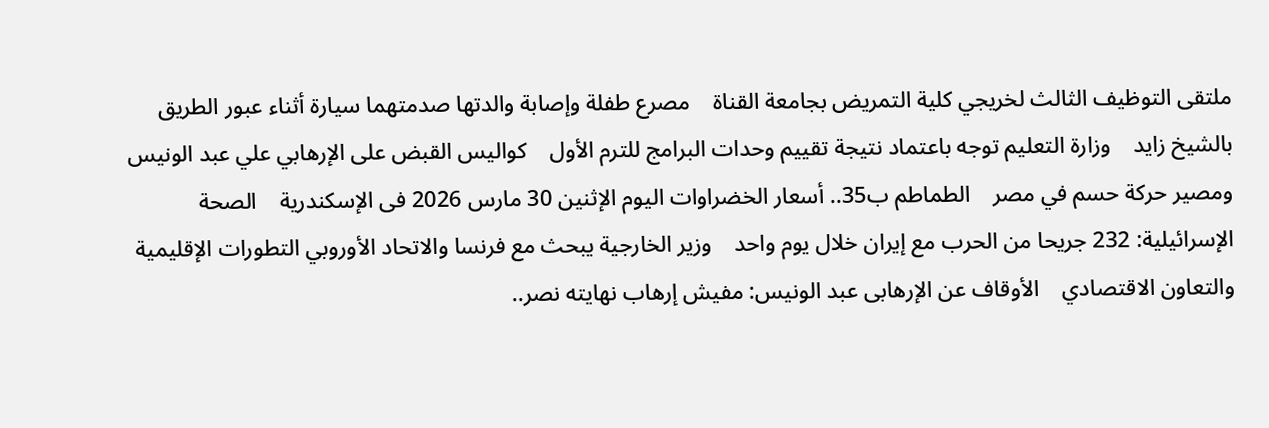ملتقى التوظيف الثالث لخريجي كلية التمريض بجامعة القناة    مصرع طفلة وإصابة والدتها صدمتهما سيارة أثناء عبور الطريق بالشيخ زايد    وزارة التعليم توجه باعتماد نتيجة تقييم وحدات البرامج للترم الأول    كواليس القبض على الإرهابي علي عبد الونيس ومصير حركة حسم في مصر    الطماطم ب35.. أسعار الخضراوات اليوم الإثنين 30 مارس 2026 فى الإسكندرية    الصحة الإسرائيلية: 232 جريحا من الحرب مع إيران خلال يوم واحد    وزير الخارجية يبحث مع فرنسا والاتحاد الأوروبي التطورات الإقليمية والتعاون الاقتصادي    الأوقاف عن الإرهابى عبد الونيس: مفيش إرهاب نهايته نصر..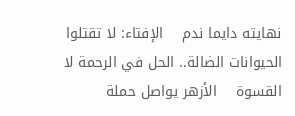نهايته دايما ندم    الإفتاء: لا تقتلوا الحيوانات الضالة.. الحل في الرحمة لا القسوة    الأزهر يواصل حملة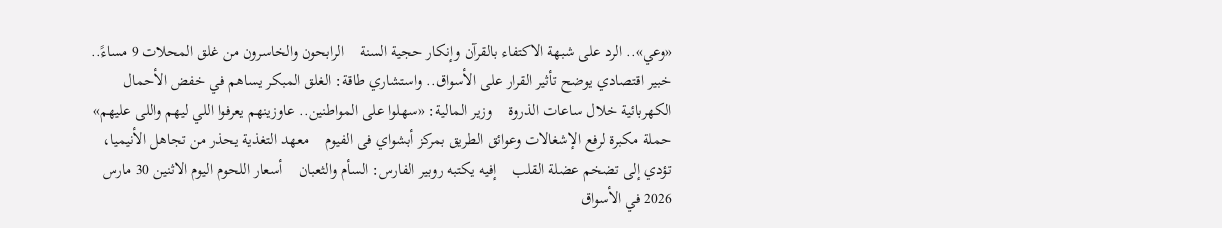«وعي».. الرد على شبهة الاكتفاء بالقرآن وإنكار حجية السنة    الرابحون والخاسرون من غلق المحلات 9 مساءً.. خبير اقتصادي يوضح تأثير القرار على الأسواق.. واستشاري طاقة: الغلق المبكر يساهم في خفض الأحمال الكهربائية خلال ساعات الذروة    وزير المالية: «سهلوا على المواطنين.. عاوزينهم يعرفوا اللي ليهم واللى عليهم»    حملة مكبرة لرفع الإشغالات وعوائق الطريق بمركز أبشواي فى الفيوم    معهد التغذية يحذر من تجاهل الأنيميا، تؤدي إلى تضخم عضلة القلب    إفيه يكتبه روبير الفارس: السأم والثعبان    أسعار اللحوم اليوم الاثنين 30 مارس 2026 في الأسواق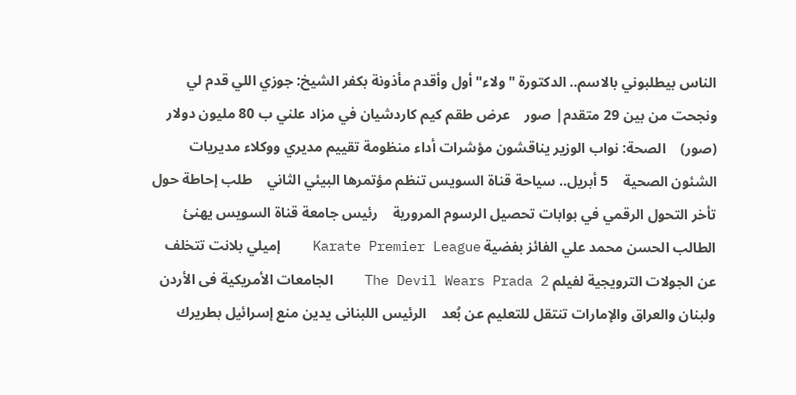الناس بيطلبوني بالاسم.. الدكتورة "ولاء" أول وأقدم مأذونة بكفر الشيخ: جوزي اللي قدم لي ونجحت من بين 29 متقدم| صور    عرض طقم كيم كاردشيان في مزاد علني ب 80 مليون دولار (صور)    الصحة: نواب الوزير يناقشون مؤشرات أداء منظومة تقييم مديري ووكلاء مديريات الشئون الصحية    5 أبريل.. سياحة قناة السويس تنظم مؤتمرها البيئي الثاني    طلب إحاطة حول تأخر التحول الرقمي في بوابات تحصيل الرسوم المرورية    رئيس جامعة قناة السويس يهنئ الطالب الحسن محمد علي الفائز بفضية Karate Premier League    إميلي بلانت تتخلف عن الجولات الترويجية لفيلم The Devil Wears Prada 2    الجامعات الأمريكية فى الأردن ولبنان والعراق والإمارات تنتقل للتعليم عن بُعد    الرئيس اللبنانى يدين منع إسرائيل بطريرك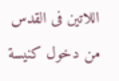اللاتين فى القدس من دخول كنيسة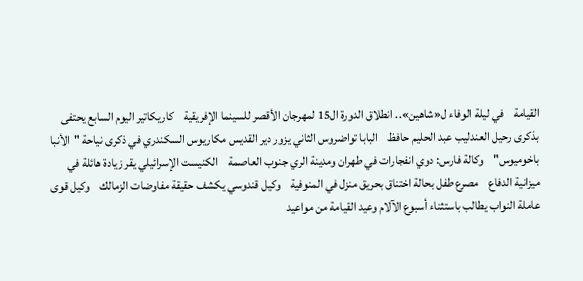القيامة    في ليلة الوفاء ل«شاهين».. انطلاق الدورة ال15 لمهرجان الأقصر للسينما الإفريقية    كاريكاتير اليوم السابع يحتفى بذكرى رحيل العندليب عبد الحليم حافظ    البابا تواضروس الثاني يزور دير القديس مكاريوس السكندري في ذكرى نياحة "الأنبا باخوميوس"    وكالة فارس: دوي انفجارات في طهران ومدينة الري جنوب العاصمة    الكنيست الإسرائيلي يقر زيادة هائلة في ميزانية الدفاع    مصرع طفل بحالة اختناق بحريق منزل في المنوفية    وكيل قندوسي يكشف حقيقة مفاوضات الزمالك    وكيل قوى عاملة النواب يطالب باستثناء أسبوع الآلام وعيد القيامة من مواعيد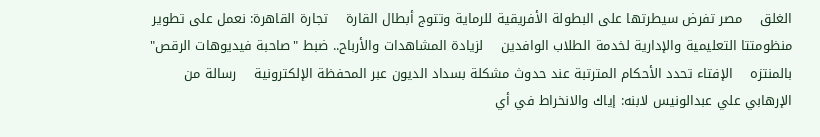الغلق    مصر تفرض سيطرتها على البطولة الأفريقية للرماية وتتوج أبطال القارة    تجارة القاهرة: نعمل على تطوير منظومتتا التعليمية والإدارية لخدمة الطلاب الوافدين    لزيادة المشاهدات والأرباح.. ضبط "صاحبة فيديوهات الرقص" بالمنتزه    الإفتاء تحدد الأحكام المترتبة عند حدوث مشكلة بسداد الديون عبر المحفظة الإلكترونية    رسالة من الإرهابي علي عبدالونيس لابنه: إياك والانخراط في أي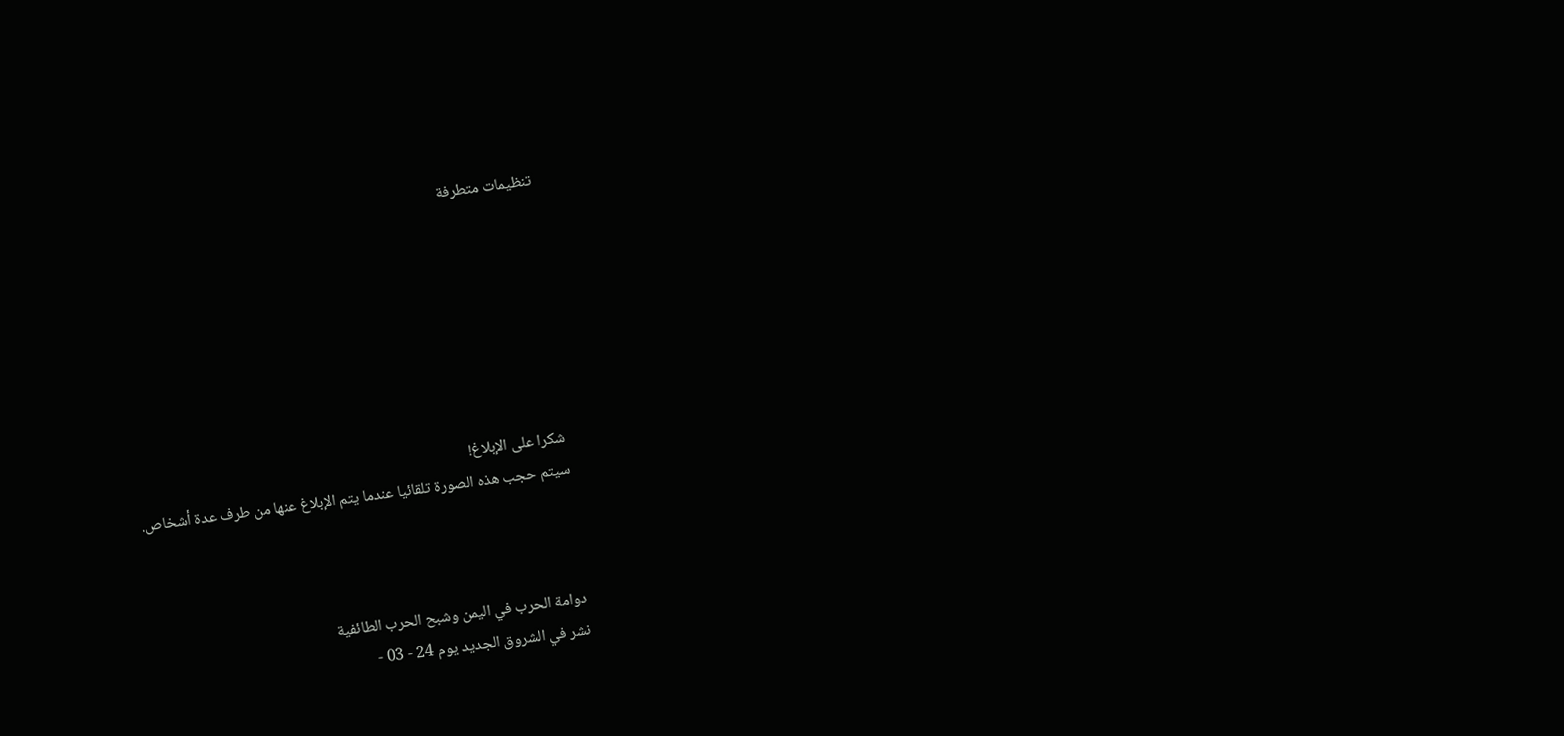تنظيمات متطرفة







شكرا على الإبلاغ!
سيتم حجب هذه الصورة تلقائيا عندما يتم الإبلاغ عنها من طرف عدة أشخاص.



دوامة الحرب في اليمن وشبح الحرب الطائفية
نشر في الشروق الجديد يوم 24 - 03 -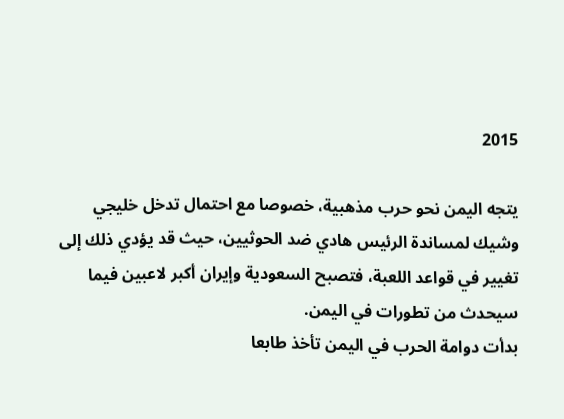2015

يتجه اليمن نحو حرب مذهبية، خصوصا مع احتمال تدخل خليجي وشيك لمساندة الرئيس هادي ضد الحوثيين، حيث قد يؤدي ذلك إلى تغيير في قواعد اللعبة، فتصبح السعودية وإيران أكبر لاعبين فيما سيحدث من تطورات في اليمن.
بدأت دوامة الحرب في اليمن تأخذ طابعا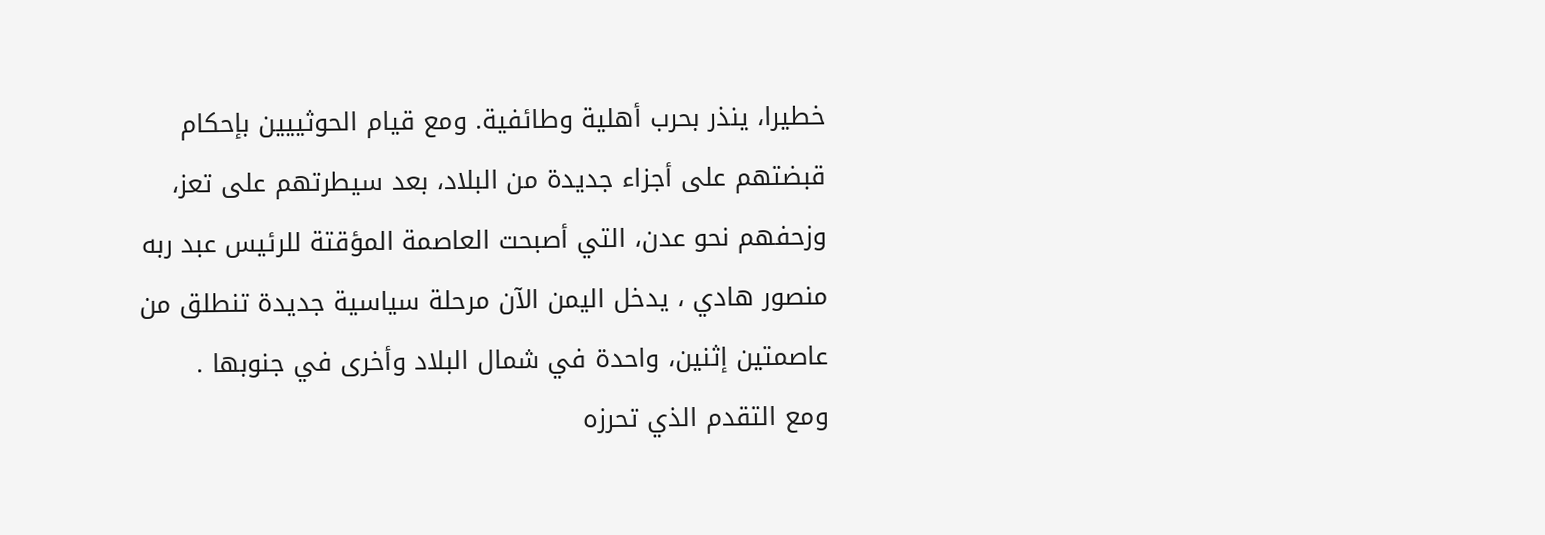خطيرا، ينذر بحرب أهلية وطائفية. ومع قيام الحوثييين بإحكام قبضتهم على أجزاء جديدة من البلاد، بعد سيطرتهم على تعز، وزحفهم نحو عدن، التي أصبحت العاصمة المؤقتة للرئيس عبد ربه منصور هادي ، يدخل اليمن الآن مرحلة سياسية جديدة تنطلق من عاصمتين إثنين، واحدة في شمال البلاد وأخرى في جنوبها .
ومع التقدم الذي تحرزه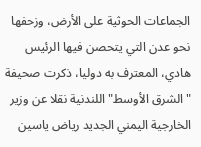الجماعات الحوثية على الأرض، وزحفها نحو عدن التي يتحصن فيها الرئيس هادي، المعترف به دوليا، ذكرت صحيفة "الشرق الأوسط" اللندنية نقلا عن وزير الخارجية اليمني الجديد رياض ياسين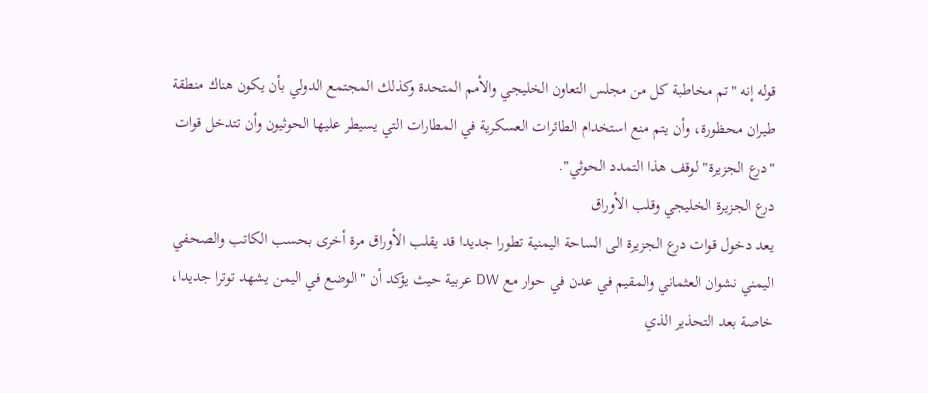قوله إنه "تم مخاطبة كل من مجلس التعاون الخليجي والأمم المتحدة وكذلك المجتمع الدولي بأن يكون هناك منطقة طيران محظورة، وأن يتم منع استخدام الطائرات العسكرية في المطارات التي يسيطر عليها الحوثيون وأن تتدخل قوات "درع الجزيرة" لوقف هذا التمدد الحوثي".
درع الجزيرة الخليجي وقلب الأوراق
يعد دخول قوات درع الجزيرة الى الساحة اليمنية تطورا جديدا قد يقلب الأوراق مرة أخرى بحسب الكاتب والصحفي اليمني نشوان العثماني والمقيم في عدن في حوار مع DW عربية حيث يؤكد أن "الوضع في اليمن يشهد توترا جديدا، خاصة بعد التحذير الذي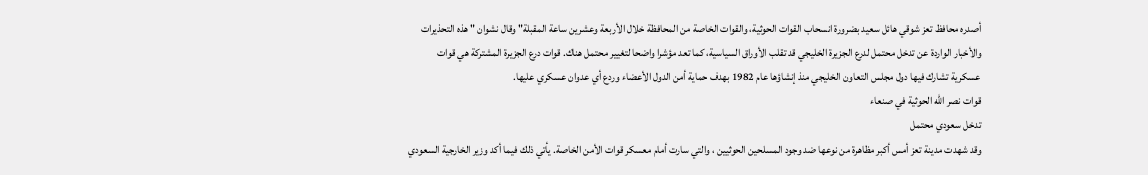أصدره محافظ تعز شوقي هائل سعيد بضرورة انسحاب القوات الحوثية، والقوات الخاصة من المحافظة خلال الأربعة وعشرين ساعة المقبلة" وقال نشوان " هذه التحذيرات والأخبار الواردة عن تدخل محتمل لدرع الجزيرة الخليجي قد تقلب الأوراق السياسية، كما تعد مؤشرا واضحا لتغيير محتمل هناك. قوات درع الجزيرة المشتركة هي قوات عسكرية تشارك فيها دول مجلس التعاون الخليجي منذ إنشاؤها عام 1982 بهدف حماية أمن الدول الأعضاء وردع أي عدوان عسكري عليها.
قوات نصر الله الحوثية في صنعاء
تدخل سعودي محتمل
وقد شهدت مدينة تعز أمس أكبر مظاهرة من نوعها ضد وجود المسلحين الحوثيين ، والتي سارت أمام معسكر قوات الأمن الخاصة. يأتي ذلك فيما أكد وزير الخارجية السعودي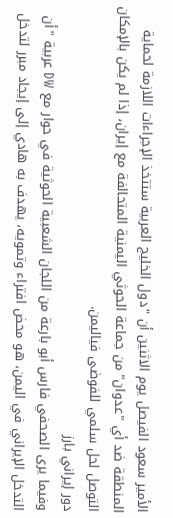الأمير سعود الفيصل يوم الاثنين أن "دول الخليج العربية ستتخذ الإجراءات اللازمة لحماية المنطقة ضد أي "عدوان" من جماعة الحوثي اليمنية المتحالفة مع إيران، إذا لم يكن بالإمكان التوصل لحل سلمي للفوضى فياليمن.
دور إيراني بارز
وفيما يرى الصحفي فارس أبو بارعة من اللجان الشعبية الحوثية في حوار مع DW عربية "أن التدخل الإيراني في اليمن، هو محض افتراء وتمويه، يهدف به هادي إلى إيجاد مبرر لتدخل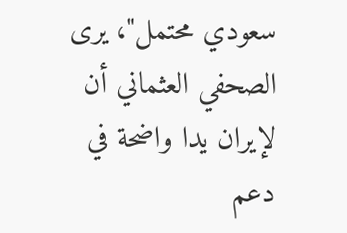سعودي محتمل"، يرى الصحفي العثماني أن لإيران يدا واضحة في دعم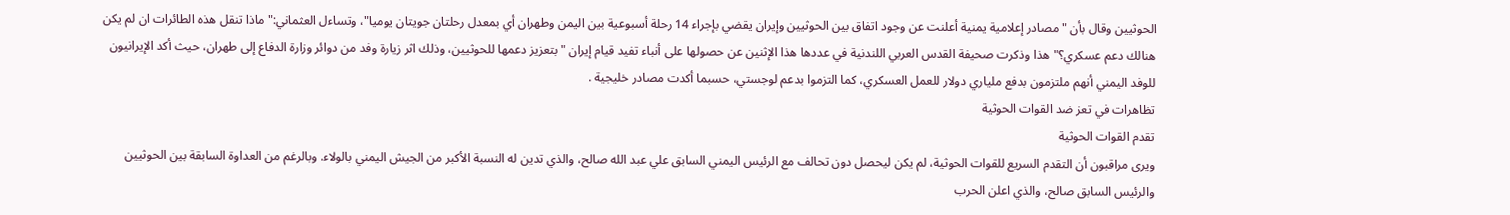الحوثيين وقال بأن "مصادر إعلامية يمنية أعلنت عن وجود اتفاق بين الحوثيين وإيران يقضي بإجراء 14 رحلة أسبوعية بين اليمن وطهران أي بمعدل رحلتان جويتان يوميا"، وتساءل العثماني:"ماذا تنقل هذه الطائرات ان لم يكن هنالك دعم عسكري؟" هذا وذكرت صحيفة القدس العربي اللندنية في عددها هذا الإثنين عن حصولها على أنباء تفيد قيام إيران "بتعزيز دعمها للحوثيين، وذلك اثر زيارة وفد من دوائر وزارة الدفاع إلى طهران، حيث أكد الإيرانيون للوفد اليمني أنهم ملتزمون بدفع ملياري دولار للعمل العسكري، كما التزموا بدعم لوجستي، حسبما أكدت مصادر خليجية .
تظاهرات في تعز ضد القوات الحوثية
تقدم القوات الحوثية
ويرى مراقبون أن التقدم السريع للقوات الحوثية، لم يكن ليحصل دون تحالف مع الرئيس اليمني السابق علي عبد الله صالح، والذي تدين له النسبة الأكبر من الجيش اليمني بالولاء. وبالرغم من العداوة السابقة بين الحوثيين والرئيس السابق صالح، والذي اعلن الحرب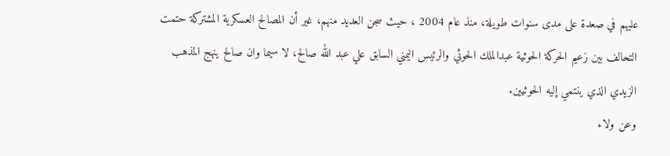عليهم في صعدة على مدى سنوات طويلة، منذ عام 2004 ، حيث سجن العديد منهم، غير أن المصالح العسكرية المشتركة حتمت التحالف بين زعيم الحركة الحوثية عبدالملك الحوثي والرئيس اليمني السابق علي عبد الله صالح، لا سيما وان صالح ينهج المذهب الزيدي الذي ينتمي إليه الحوثيين.
وعن ولاء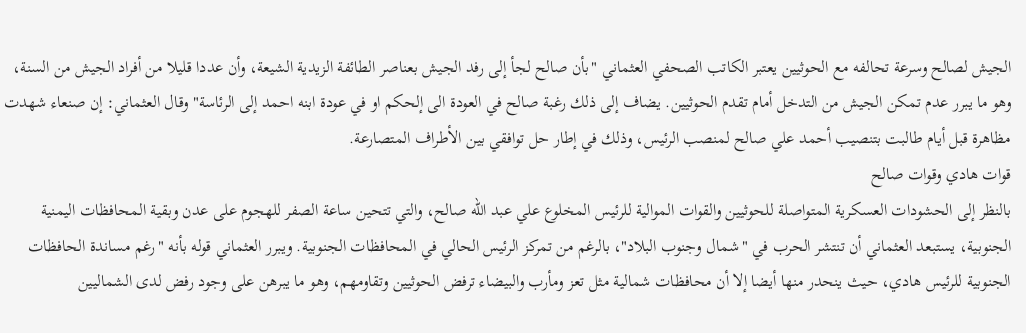الجيش لصالح وسرعة تحالفه مع الحوثيين يعتبر الكاتب الصحفي العثماني "بأن صالح لجأ إلى رفد الجيش بعناصر الطائفة الزيدية الشيعة، وأن عددا قليلا من أفراد الجيش من السنة، وهو ما يبرر عدم تمكن الجيش من التدخل أمام تقدم الحوثيين. يضاف إلى ذلك رغبة صالح في العودة الى إلحكم او في عودة ابنه احمد إلى الرئاسة" وقال العثماني: إن صنعاء شهدت مظاهرة قبل أيام طالبت بتنصيب أحمد علي صالح لمنصب الرئيس، وذلك في إطار حل توافقي بين الأطراف المتصارعة.
قوات هادي وقوات صالح
بالنظر إلى الحشودات العسكرية المتواصلة للحوثيين والقوات الموالية للرئيس المخلوع علي عبد الله صالح، والتي تتحين ساعة الصفر للهجوم على عدن وبقية المحافظات اليمنية الجنوبية، يستبعد العثماني أن تنتشر الحرب في "شمال وجنوب البلاد"، بالرغم من تمركز الرئيس الحالي في المحافظات الجنوبية. ويبرر العثماني قوله بأنه "رغم مساندة الحافظات الجنوبية للرئيس هادي، حيث ينحدر منها أيضا إلا أن محافظات شمالية مثل تعز ومأرب والبيضاء ترفض الحوثيين وتقاومهم، وهو ما يبرهن على وجود رفض لدى الشماليين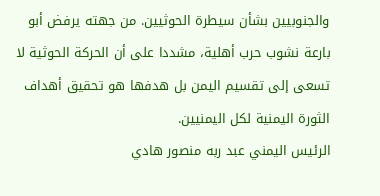والجنوبيين بشأن سيطرة الحوثيين. من جهته يرفض أبو بارعة نشوب حرب أهلية، مشددا على أن الحركة الحوثية لا تسعى إلى تقسيم اليمن بل هدفها هو تحقيق أهداف الثورة اليمنية لكل اليمنيين.
الرئيس اليمني عبد ربه منصور هادي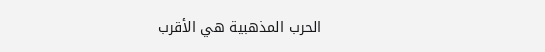الحرب المذهبية هي الأقرب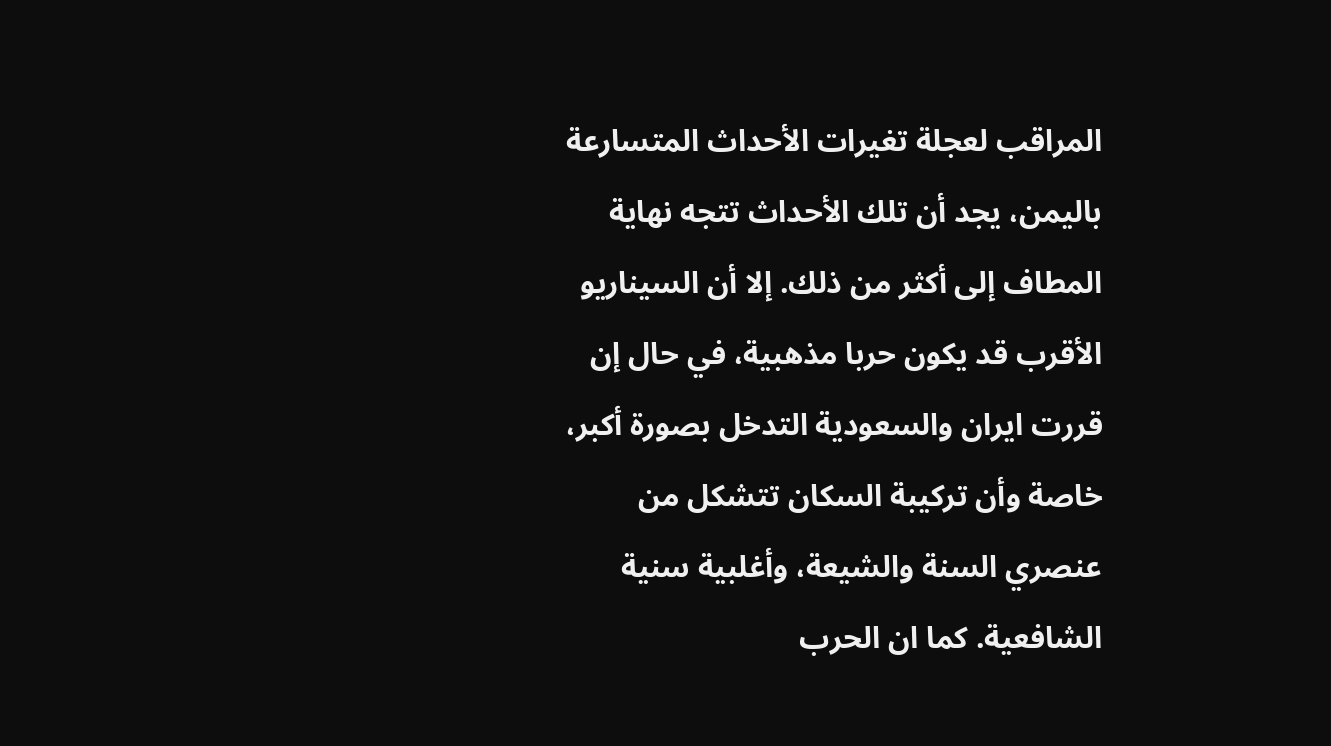المراقب لعجلة تغيرات الأحداث المتسارعة باليمن، يجد أن تلك الأحداث تتجه نهاية المطاف إلى أكثر من ذلك. إلا أن السيناريو الأقرب قد يكون حربا مذهبية، في حال إن قررت ايران والسعودية التدخل بصورة أكبر، خاصة وأن تركيبة السكان تتشكل من عنصري السنة والشيعة، وأغلبية سنية الشافعية. كما ان الحرب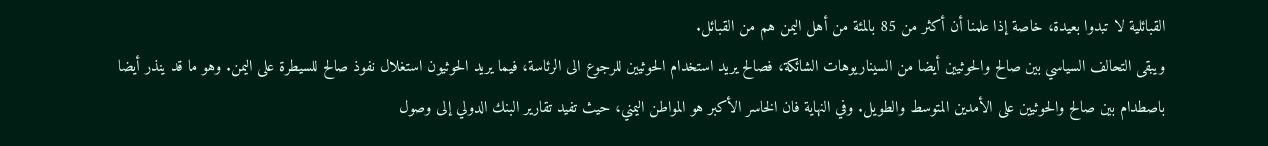القبائلية لا تبدوا بعيدة، خاصة إذا علمنا أن أكثر من 85 بالمئة من أهل اليمن هم من القبائل.
ويبقى التحالف السياسي بين صالح والحوثيين أيضا من السيناريوهات الشائكة، فصالح يريد استخدام الحوثيين للرجوع الى الرئاسة، فيما يريد الحوثيون استغلال نفوذ صالح للسيطرة على اليمن. وهو ما قد ينذر أيضا باصطدام بين صالح والحوثيين على الأمدين المتوسط والطويل. وفي النهاية فان الخاسر الأكبر هو المواطن اليمني، حيث تفيد تقارير البنك الدولي إلى وصول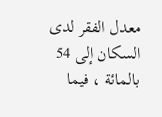معدل الفقر لدى السكان إلى 54 بالمائة ، فيما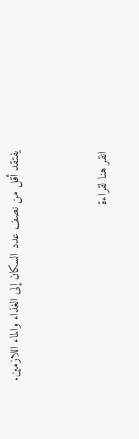يفتقد أقل من نصف عدد السكان إلى الغذاء والماء اللازمين.


انقر هنا لقراءة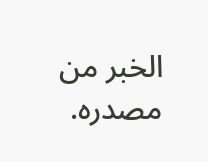الخبر من مصدره.